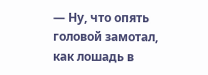— Ну, что опять головой замотал, как лошадь в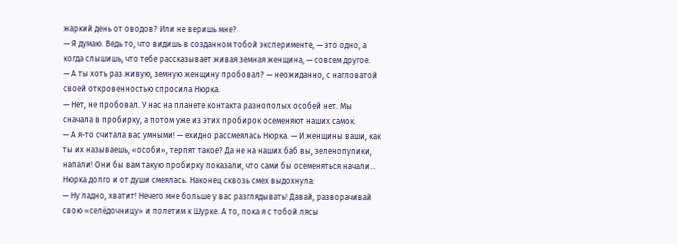жаркий день от оводов? Или не веришь мне?
— Я думаю. Ведь то, что видишь в созданном тобой эксперименте, — это одно, а когда слышишь, что тебе рассказывает живая земная женщина, — совсем другое.
— А ты хоть раз живую, земную женщину пробовал? — неожиданно, с нагловатой своей откровенностью спросила Нюрка.
— Нет, не пробовал. У нас на планете контакта разнополых особей нет. Мы сначала в пробирку, а потом уже из этих пробирок осеменяют наших самок.
— А я-то считала вас умными! — ехидно рассмеялась Нюрка. — И женщины ваши, как ты их называешь, «особи», терпят такое? Да не на наших баб вы, зеленопупики, напали! Они бы вам такую пробирку показали, что сами бы осеменяться начали…
Нюрка долго и от души смеялась. Наконец сквозь смех выдохнула:
— Ну ладно, хватит! Нечего мне больше у вас разглядывать! Давай, разворачивай свою «селёдочницу» и полетим к Шурке. А то, пока я с тобой лясы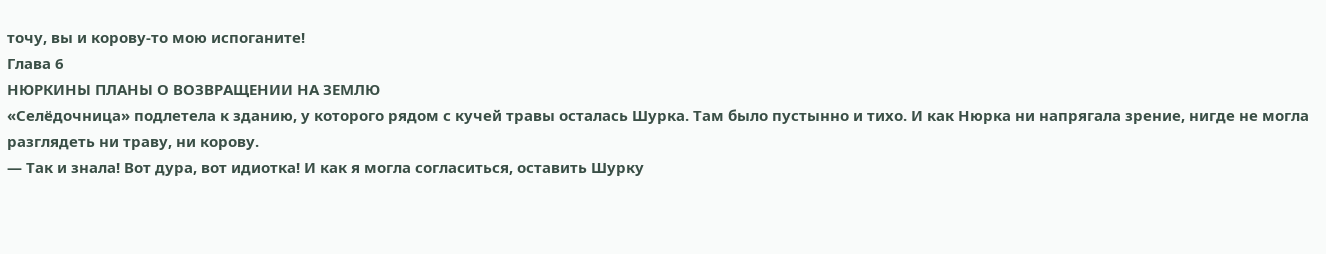точу, вы и корову-то мою испоганите!
Глава 6
НЮРКИНЫ ПЛАНЫ О ВОЗВРАЩЕНИИ НА ЗЕМЛЮ
«Селёдочница» подлетела к зданию, у которого рядом с кучей травы осталась Шурка. Там было пустынно и тихо. И как Нюрка ни напрягала зрение, нигде не могла разглядеть ни траву, ни корову.
— Так и знала! Вот дура, вот идиотка! И как я могла согласиться, оставить Шурку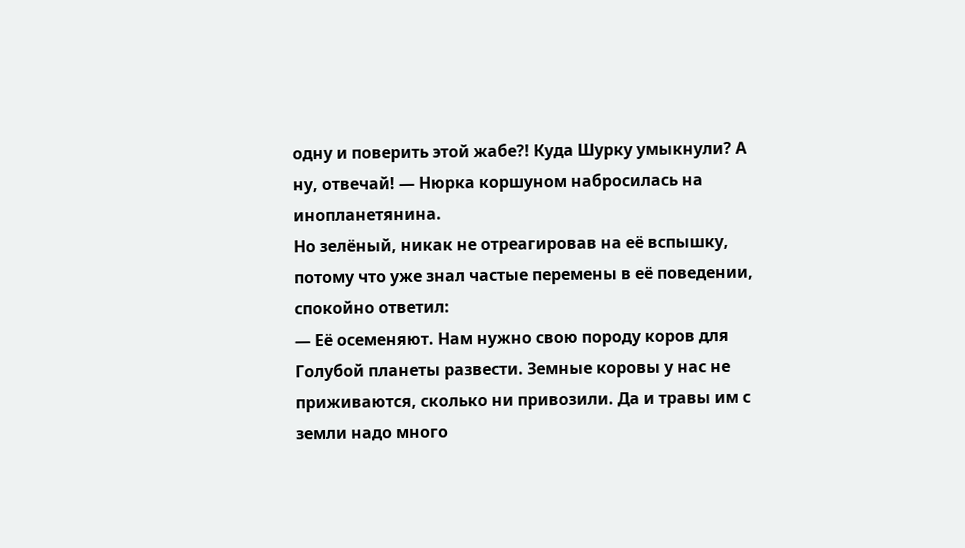одну и поверить этой жабе?! Куда Шурку умыкнули? А ну, отвечай! — Нюрка коршуном набросилась на инопланетянина.
Но зелёный, никак не отреагировав на её вспышку, потому что уже знал частые перемены в её поведении, спокойно ответил:
— Её осеменяют. Нам нужно свою породу коров для Голубой планеты развести. Земные коровы у нас не приживаются, сколько ни привозили. Да и травы им с земли надо много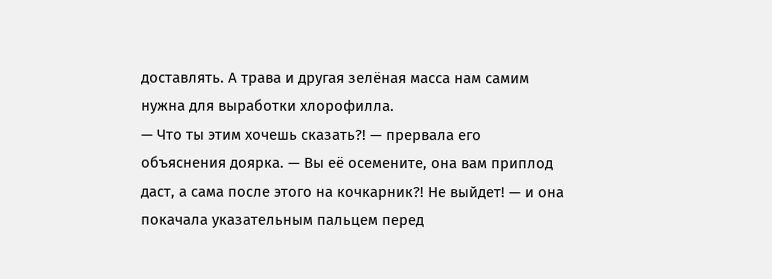доставлять. А трава и другая зелёная масса нам самим нужна для выработки хлорофилла.
— Что ты этим хочешь сказать?! — прервала его объяснения доярка. — Вы её осемените, она вам приплод даст, а сама после этого на кочкарник?! Не выйдет! — и она покачала указательным пальцем перед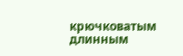крючковатым длинным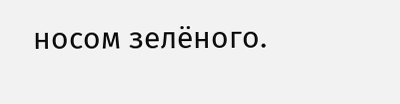носом зелёного.